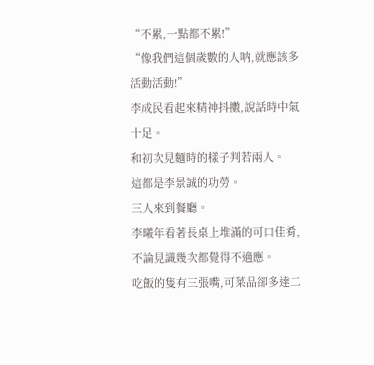“不累,一點都不累!”
“像我們這個歲數的人呐,就應該多活動活動!”
李成民看起來精神抖擻,說話時中氣十足。
和初次見麵時的樣子判若兩人。
這都是李景誠的功勞。
三人來到餐廳。
李曦年看著長桌上堆滿的可口佳肴,不論見識幾次都覺得不適應。
吃飯的隻有三張嘴,可菜品卻多達二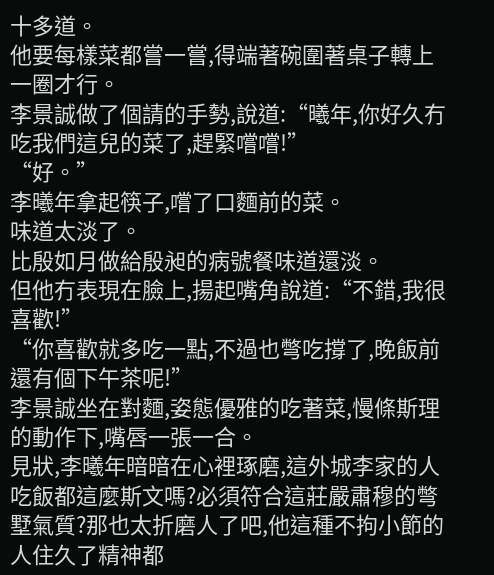十多道。
他要每樣菜都嘗一嘗,得端著碗圍著桌子轉上一圈才行。
李景誠做了個請的手勢,說道:“曦年,你好久冇吃我們這兒的菜了,趕緊嚐嚐!”
“好。”
李曦年拿起筷子,嚐了口麵前的菜。
味道太淡了。
比殷如月做給殷昶的病號餐味道還淡。
但他冇表現在臉上,揚起嘴角說道:“不錯,我很喜歡!”
“你喜歡就多吃一點,不過也彆吃撐了,晚飯前還有個下午茶呢!”
李景誠坐在對麵,姿態優雅的吃著菜,慢條斯理的動作下,嘴唇一張一合。
見狀,李曦年暗暗在心裡琢磨,這外城李家的人吃飯都這麼斯文嗎?必須符合這莊嚴肅穆的彆墅氣質?那也太折磨人了吧,他這種不拘小節的人住久了精神都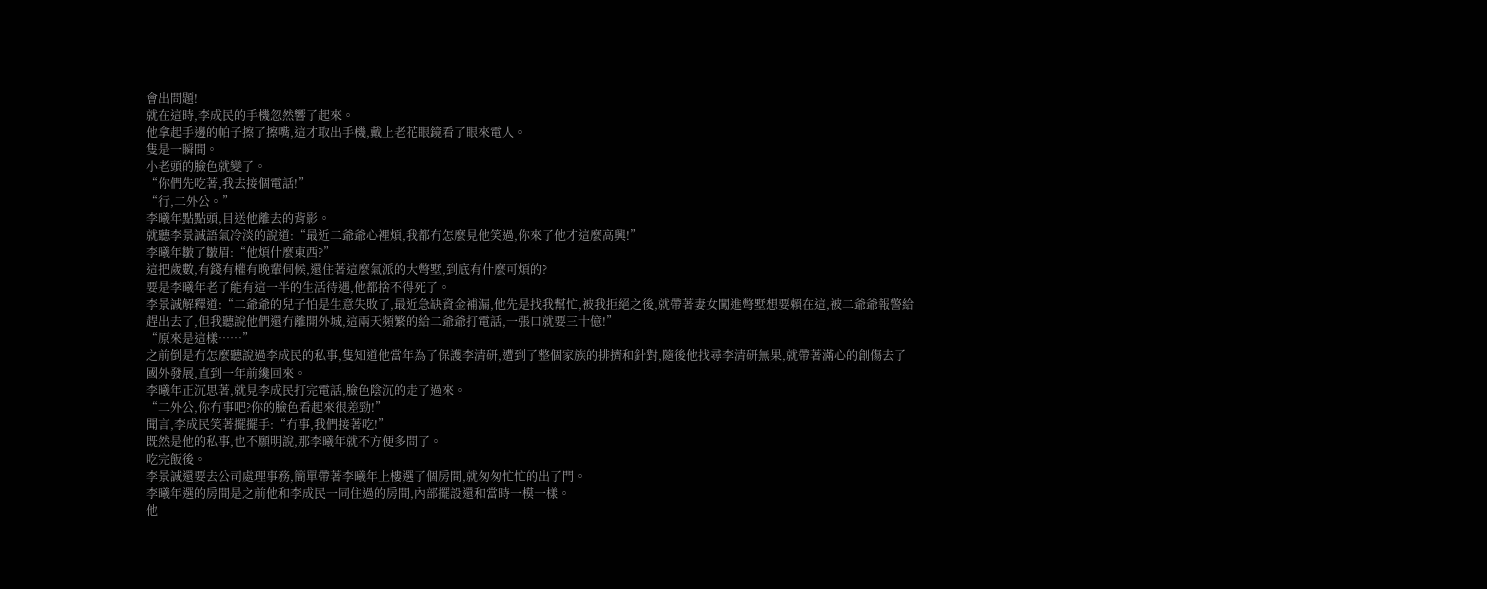會出問題!
就在這時,李成民的手機忽然響了起來。
他拿起手邊的帕子擦了擦嘴,這才取出手機,戴上老花眼鏡看了眼來電人。
隻是一瞬間。
小老頭的臉色就變了。
“你們先吃著,我去接個電話!”
“行,二外公。”
李曦年點點頭,目送他離去的背影。
就聽李景誠語氣冷淡的說道:“最近二爺爺心裡煩,我都冇怎麼見他笑過,你來了他才這麼高興!”
李曦年皺了皺眉:“他煩什麼東西?”
這把歲數,有錢有權有晚輩伺候,還住著這麼氣派的大彆墅,到底有什麼可煩的?
要是李曦年老了能有這一半的生活待遇,他都捨不得死了。
李景誠解釋道:“二爺爺的兒子怕是生意失敗了,最近急缺資金補漏,他先是找我幫忙,被我拒絕之後,就帶著妻女闖進彆墅想要賴在這,被二爺爺報警給趕出去了,但我聽說他們還冇離開外城,這兩天頻繁的給二爺爺打電話,一張口就要三十億!”
“原來是這樣……”
之前倒是冇怎麼聽說過李成民的私事,隻知道他當年為了保護李清研,遭到了整個家族的排擠和針對,隨後他找尋李清研無果,就帶著滿心的創傷去了國外發展,直到一年前纔回來。
李曦年正沉思著,就見李成民打完電話,臉色陰沉的走了過來。
“二外公,你冇事吧?你的臉色看起來很差勁!”
聞言,李成民笑著擺擺手:“冇事,我們接著吃!”
既然是他的私事,也不願明說,那李曦年就不方便多問了。
吃完飯後。
李景誠還要去公司處理事務,簡單帶著李曦年上樓選了個房間,就匆匆忙忙的出了門。
李曦年選的房間是之前他和李成民一同住過的房間,內部擺設還和當時一模一樣。
他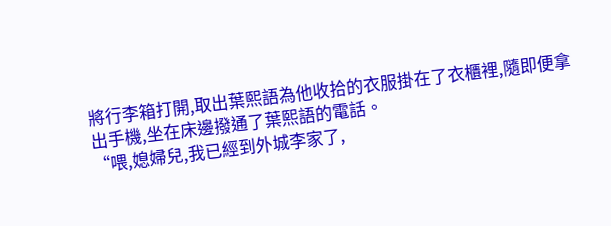將行李箱打開,取出葉熙語為他收拾的衣服掛在了衣櫃裡,隨即便拿出手機,坐在床邊撥通了葉熙語的電話。
“喂,媳婦兒,我已經到外城李家了,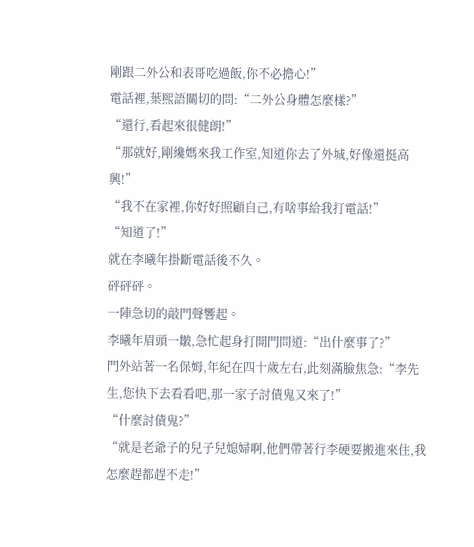剛跟二外公和表哥吃過飯,你不必擔心!”
電話裡,葉熙語關切的問:“二外公身體怎麼樣?”
“還行,看起來很健朗!”
“那就好,剛纔媽來我工作室,知道你去了外城,好像還挺高興!”
“我不在家裡,你好好照顧自己,有啥事給我打電話!”
“知道了!”
就在李曦年掛斷電話後不久。
砰砰砰。
一陣急切的敲門聲響起。
李曦年眉頭一皺,急忙起身打開門問道:“出什麼事了?”
門外站著一名保姆,年紀在四十歲左右,此刻滿臉焦急:“李先生,您快下去看看吧,那一家子討債鬼又來了!”
“什麼討債鬼?”
“就是老爺子的兒子兒媳婦啊,他們帶著行李硬要搬進來住,我怎麼趕都趕不走!”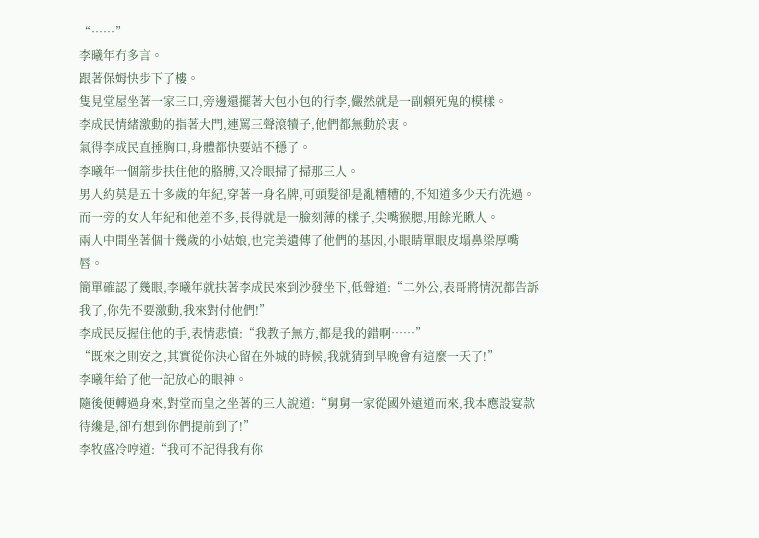“……”
李曦年冇多言。
跟著保姆快步下了樓。
隻見堂屋坐著一家三口,旁邊還擺著大包小包的行李,儼然就是一副賴死鬼的模樣。
李成民情緒激動的指著大門,連罵三聲滾犢子,他們都無動於衷。
氣得李成民直捶胸口,身體都快要站不穩了。
李曦年一個箭步扶住他的胳膊,又冷眼掃了掃那三人。
男人約莫是五十多歲的年紀,穿著一身名牌,可頭髮卻是亂糟糟的,不知道多少天冇洗過。
而一旁的女人年紀和他差不多,長得就是一臉刻薄的樣子,尖嘴猴腮,用餘光瞅人。
兩人中間坐著個十幾歲的小姑娘,也完美遺傳了他們的基因,小眼睛單眼皮塌鼻梁厚嘴唇。
簡單確認了幾眼,李曦年就扶著李成民來到沙發坐下,低聲道:“二外公,表哥將情況都告訴我了,你先不要激動,我來對付他們!”
李成民反握住他的手,表情悲憤:“我教子無方,都是我的錯啊……”
“既來之則安之,其實從你決心留在外城的時候,我就猜到早晚會有這麼一天了!”
李曦年給了他一記放心的眼神。
隨後便轉過身來,對堂而皇之坐著的三人說道:“舅舅一家從國外遠道而來,我本應設宴款待纔是,卻冇想到你們提前到了!”
李牧盛冷哼道:“我可不記得我有你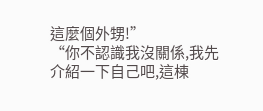這麼個外甥!”
“你不認識我沒關係,我先介紹一下自己吧,這棟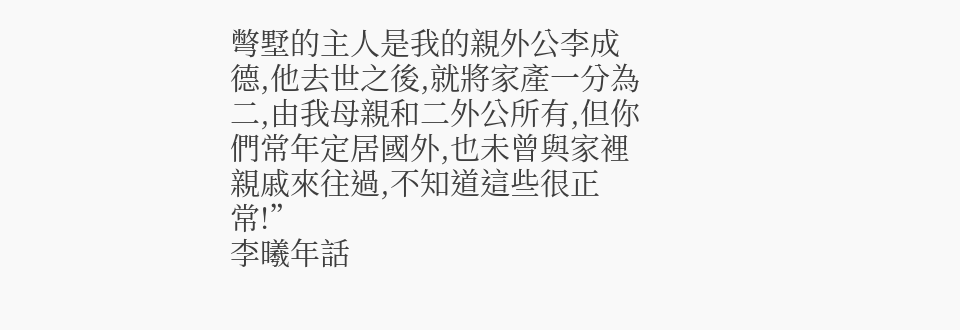彆墅的主人是我的親外公李成德,他去世之後,就將家產一分為二,由我母親和二外公所有,但你們常年定居國外,也未曾與家裡親戚來往過,不知道這些很正常!”
李曦年話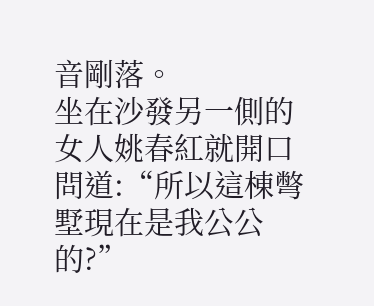音剛落。
坐在沙發另一側的女人姚春紅就開口問道:“所以這棟彆墅現在是我公公的?”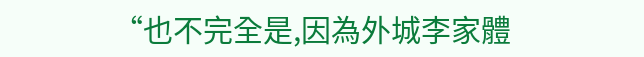“也不完全是,因為外城李家體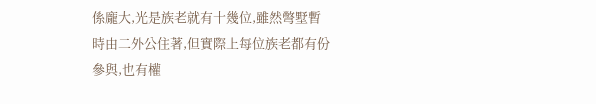係龐大,光是族老就有十幾位,雖然彆墅暫時由二外公住著,但實際上每位族老都有份參與,也有權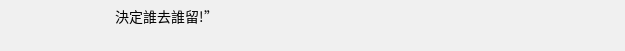決定誰去誰留!”